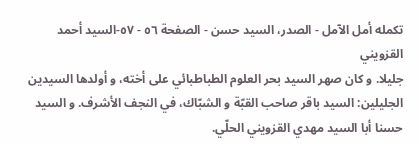تكمله أمل الآمل - الصدر، السيد حسن - الصفحة ٥٦ - ٥٧-السيد أحمد القزويني
جليلا. و كان صهر السيد بحر العلوم الطباطبائي على أخته، و أولدها السيدين الجليلين: السيد باقر صاحب القبّة و الشبّاك، في النجف الأشرف. و السيد حسنا أبا السيد مهدي القزويني الحلّي.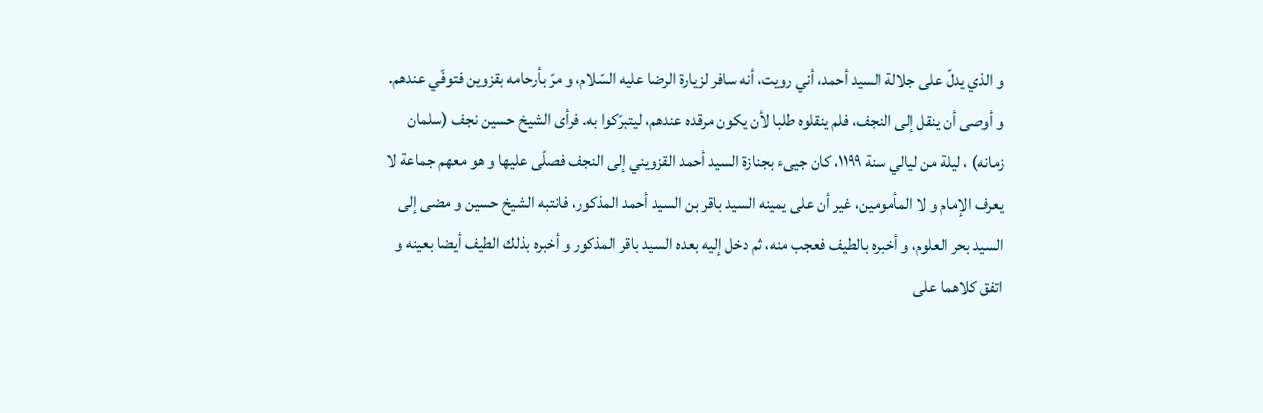و الذي يدلّ على جلالة السيد أحمد، أني رويت، أنه سافر لزيارة الرضا عليه السّلام، و مرّ بأرحامه بقزوين فتوفّي عندهم. و أوصى أن ينقل إلى النجف، فلم ينقلوه طلبا لأن يكون مرقده عندهم، ليتبرّكوا به. فرأى الشيخ حسين نجف (سلمان زمانه) ، ليلة من ليالي سنة ١١٩٩، كان جيىء بجنازة السيد أحمد القزويني إلى النجف فصلّى عليها و هو معهم جماعة لا يعرف الإمام و لا المأمومين، غير أن على يمينه السيد باقر بن السيد أحمد المذكور، فانتبه الشيخ حسين و مضى إلى السيد بحر العلوم، و أخبره بالطيف فعجب منه، ثم دخل إليه بعده السيد باقر المذكور و أخبره بذلك الطيف أيضا بعينه و اتفق كلاهما على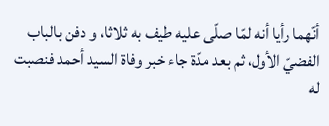أنّهما رأيا أنه لمّا صلّى عليه طيف به ثلاثا، و دفن بالباب الفضيّ الأول، ثم بعد مدّة جاء خبر وفاة السيد أحمد فنصبت له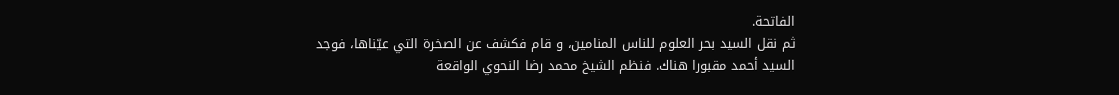الفاتحة.
ثم نقل السيد بحر العلوم للناس المنامين، و قام فكشف عن الصخرة التي عيّناها، فوجد السيد أحمد مقبورا هناك. فنظم الشيخ محمد رضا النحوي الواقعة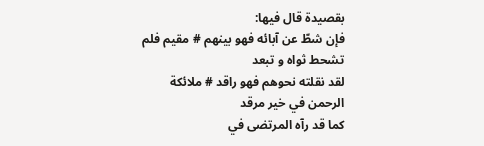بقصيدة قال فيها:
فإن شطّ عن آبائه فهو بينهم # مقيم فلم تشحط ثواه و تبعد
لقد نقلته نحوهم فهو راقد # ملائكة الرحمن في خير مرقد
كما قد رآه المرتضى في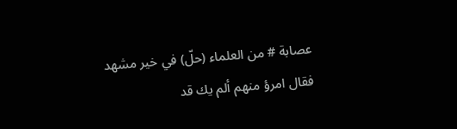عصابة # من العلماء (حلّ) في خير مشهد
فقال امرؤ منهم ألم يك قد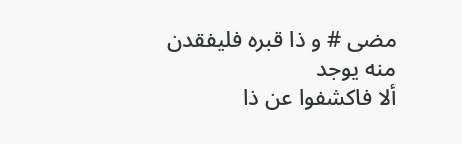مضى # و ذا قبره فليفقدن منه يوجد
ألا فاكشفوا عن ذا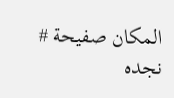المكان صفيحة # نجده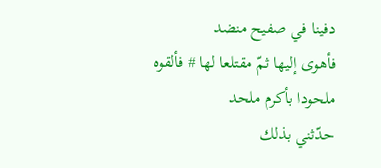دفينا في صفيح منضد
فأهوى إليها ثمّ مقتلعا لها # فألقوه ملحودا بأكرم ملحد
حدّثني بذلك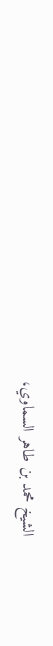الشيخ محمد بن طاهر السماوي،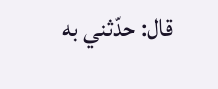قال: حدّثني به